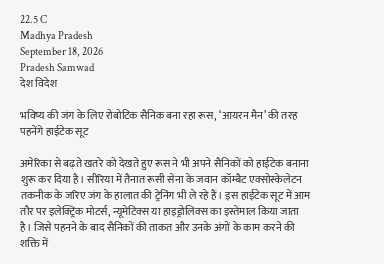22.5 C
Madhya Pradesh
September 18, 2026
Pradesh Samwad
देश विदेश

भविष्य की जंग के लिए रोबोटिक सैनिक बना रहा रूस, ‘आयरन मैन’ की तरह पहनेंगे हाईटेक सूट

अमेरिका से बढ़ते खतरे को देखते हुए रूस ने भी अपने सैनिकों को हाईटेक बनाना शुरू कर दिया है। सीरिया में तैनात रूसी सेना के जवान कॉम्बैट एक्सोस्केलेटन तकनीक के जरिए जंग के हालात की ट्रेनिंग भी ले रहे हैं। इस हाईटेक सूट में आम तौर पर इलेक्ट्रिक मोटर्स, न्यूमेटिक्स या हाइड्रोलिक्स का इस्तेमाल किया जाता है। जिसे पहनने के बाद सैनिकों की ताकत और उनके अंगों के काम करने की शक्ति में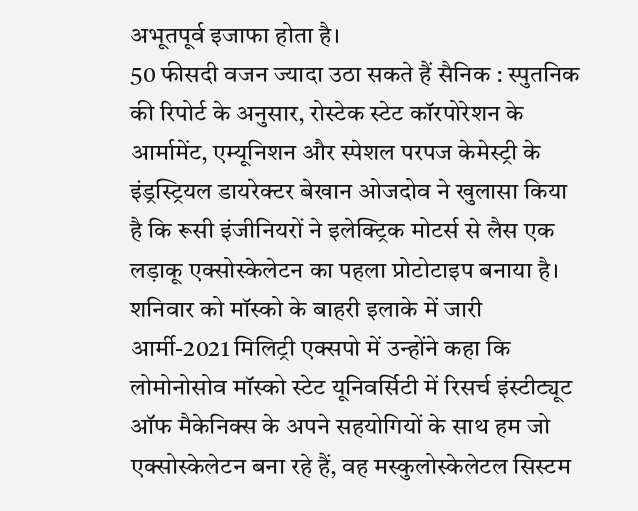अभूतपूर्व इजाफा होता है।
50 फीसदी वजन ज्यादा उठा सकते हैं सैनिक : स्पुतनिक की रिपोर्ट के अनुसार, रोस्टेक स्टेट कॉरपोरेशन के आर्मामेंट, एम्यूनिशन और स्पेशल परपज केमेस्ट्री के इंड्रस्ट्रियल डायरेक्टर बेखान ओजदोव ने खुलासा किया है कि रूसी इंजीनियरों ने इलेक्ट्रिक मोटर्स से लैस एक लड़ाकू एक्सोस्केलेटन का पहला प्रोटोटाइप बनाया है। शनिवार को मॉस्को के बाहरी इलाके में जारी आर्मी-2021 मिलिट्री एक्सपो में उन्होंने कहा कि लोमोनोसोव मॉस्को स्टेट यूनिवर्सिटी में रिसर्च इंस्टीट्यूट ऑफ मैकेनिक्स के अपने सहयोगियों के साथ हम जो एक्सोस्केलेटन बना रहे हैं, वह मस्कुलोस्केलेटल सिस्टम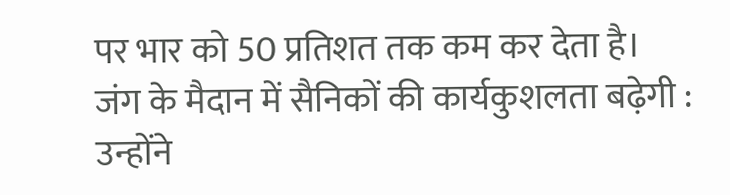पर भार को 50 प्रतिशत तक कम कर देता है।
जंग के मैदान में सैनिकों की कार्यकुशलता बढ़ेगी : उन्होंने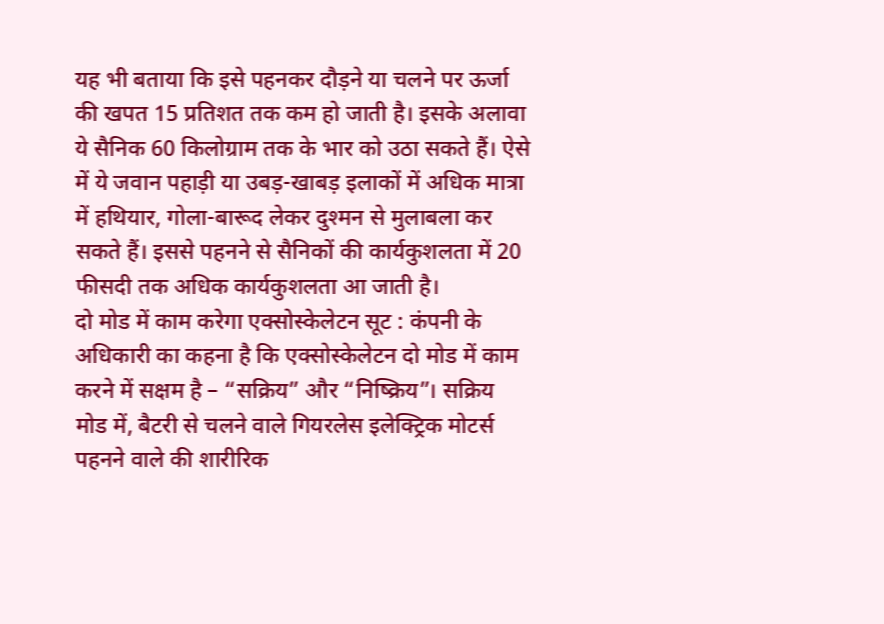यह भी बताया कि इसे पहनकर दौड़ने या चलने पर ऊर्जा की खपत 15 प्रतिशत तक कम हो जाती है। इसके अलावा ये सैनिक 60 किलोग्राम तक के भार को उठा सकते हैं। ऐसे में ये जवान पहाड़ी या उबड़-खाबड़ इलाकों में अधिक मात्रा में हथियार, गोला-बारूद लेकर दुश्मन से मुलाबला कर सकते हैं। इससे पहनने से सैनिकों की कार्यकुशलता में 20 फीसदी तक अधिक कार्यकुशलता आ जाती है।
दो मोड में काम करेगा एक्सोस्केलेटन सूट : कंपनी के अधिकारी का कहना है कि एक्सोस्केलेटन दो मोड में काम करने में सक्षम है – “सक्रिय” और “निष्क्रिय”। सक्रिय मोड में, बैटरी से चलने वाले गियरलेस इलेक्ट्रिक मोटर्स पहनने वाले की शारीरिक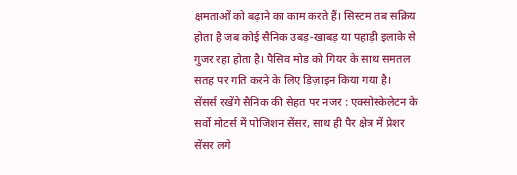क्षमताओं को बढ़ाने का काम करते हैं। सिस्टम तब सक्रिय होता है जब कोई सैनिक उबड़-खाबड़ या पहाड़ी इलाके से गुजर रहा होता है। पैसिव मोड को गियर के साथ समतल सतह पर गति करने के लिए डिज़ाइन किया गया है।
सेंसर्स रखेंगे सैनिक की सेहत पर नजर : एक्सोस्केलेटन के सर्वो मोटर्स में पोजिशन सेंसर, साथ ही पैर क्षेत्र में प्रेशर सेंसर लगे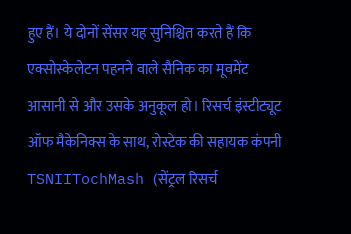हुए हैं। ये दोनों सेंसर यह सुनिश्चित करते हैं कि एक्सोस्केलेटन पहनने वाले सैनिक का मूवमेंट आसानी से और उसके अनुकूल हो। रिसर्च इंस्टीट्यूट ऑफ मैकेनिक्स के साथ, रोस्टेक की सहायक कंपनी TSNIITochMash (सेंट्रल रिसर्च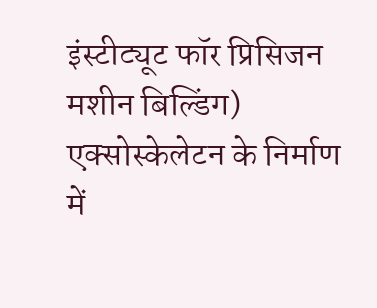इंस्टीट्यूट फॉर प्रिसिजन मशीन बिल्डिंग) एक्सोस्केलेटन के निर्माण में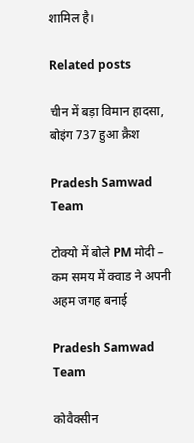शामिल है।

Related posts

चीन में बड़ा विमान हादसा, बोइंग 737 हुआ क्रैश

Pradesh Samwad Team

टोक्यो में बोले PM मोदी – कम समय में क्वाड ने अपनी अहम जगह बनाई

Pradesh Samwad Team

कोवैक्सीन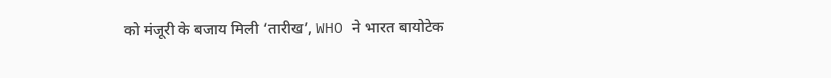को मंजूरी के बजाय मिली ‘तारीख’, WHO ने भारत बायोटेक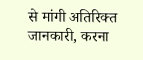से मांगी अतिरिक्त जानकारी, करना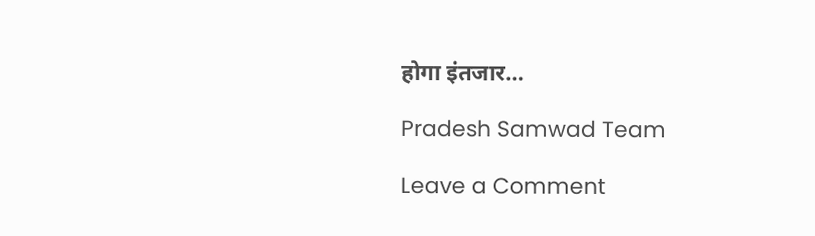होगा इंतजार…

Pradesh Samwad Team

Leave a Comment